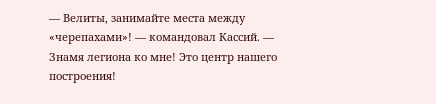— Велиты, занимайте места между «черепахами»! — командовал Кассий. — Знамя легиона ко мне! Это центр нашего построения!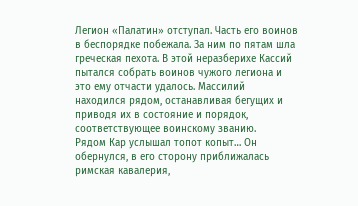Легион «Палатин» отступал. Часть его воинов в беспорядке побежала. За ним по пятам шла греческая пехота. В этой неразберихе Кассий пытался собрать воинов чужого легиона и это ему отчасти удалось. Массилий находился рядом, останавливая бегущих и приводя их в состояние и порядок, соответствующее воинскому званию.
Рядом Кар услышал топот копыт… Он обернулся, в его сторону приближалась римская кавалерия,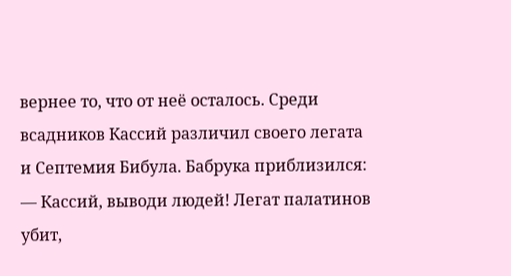вернее то, что от неё осталось. Среди всадников Кассий различил своего легата и Септемия Бибула. Бабрука приблизился:
— Кассий, выводи людей! Легат палатинов убит,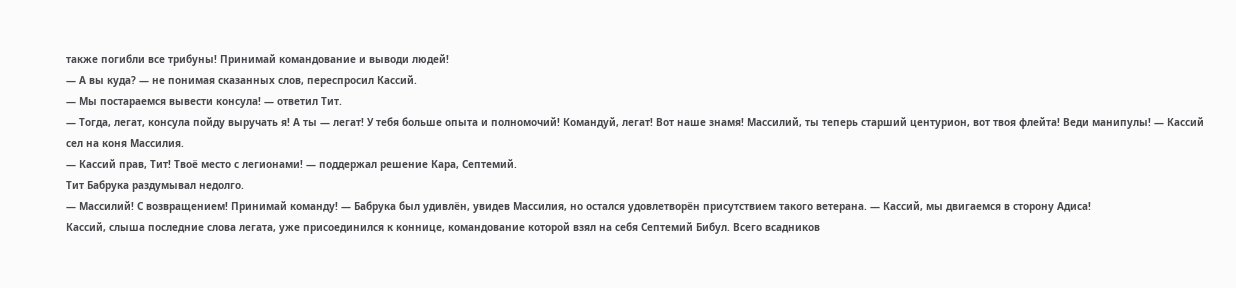также погибли все трибуны! Принимай командование и выводи людей!
— А вы куда? — не понимая сказанных слов, переспросил Кассий.
— Мы постараемся вывести консула! — ответил Тит.
— Тогда, легат, консула пойду выручать я! А ты — легат! У тебя больше опыта и полномочий! Командуй, легат! Вот наше знамя! Массилий, ты теперь старший центурион, вот твоя флейта! Веди манипулы! — Кассий сел на коня Массилия.
— Кассий прав, Тит! Твоё место с легионами! — поддержал решение Кара, Септемий.
Тит Бабрука раздумывал недолго.
— Массилий! С возвращением! Принимай команду! — Бабрука был удивлён, увидев Массилия, но остался удовлетворён присутствием такого ветерана. — Кассий, мы двигаемся в сторону Адиса!
Кассий, слыша последние слова легата, уже присоединился к коннице, командование которой взял на себя Септемий Бибул. Всего всадников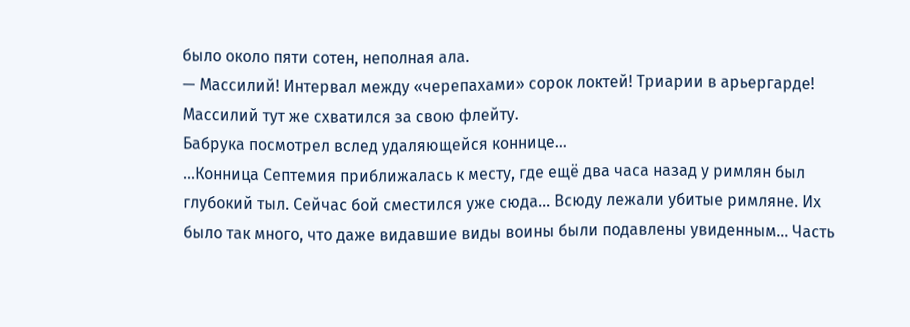было около пяти сотен, неполная ала.
— Массилий! Интервал между «черепахами» сорок локтей! Триарии в арьергарде!
Массилий тут же схватился за свою флейту.
Бабрука посмотрел вслед удаляющейся коннице…
…Конница Септемия приближалась к месту, где ещё два часа назад у римлян был глубокий тыл. Сейчас бой сместился уже сюда… Всюду лежали убитые римляне. Их было так много, что даже видавшие виды воины были подавлены увиденным… Часть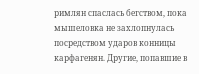римлян спаслась бегством, пока мышеловка не захлопнулась посредством ударов конницы карфагенян. Другие, попавшие в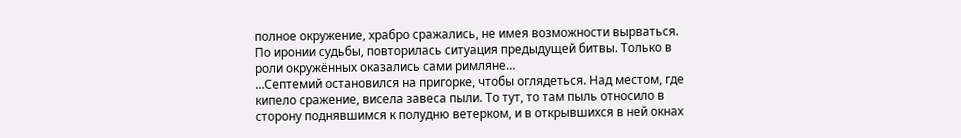полное окружение, храбро сражались, не имея возможности вырваться. По иронии судьбы, повторилась ситуация предыдущей битвы. Только в роли окружённых оказались сами римляне…
…Септемий остановился на пригорке, чтобы оглядеться. Над местом, где кипело сражение, висела завеса пыли. То тут, то там пыль относило в сторону поднявшимся к полудню ветерком, и в открывшихся в ней окнах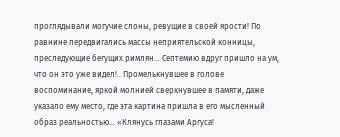проглядывали могучие слоны, ревущие в своей ярости! По равнине передвигались массы неприятельской конницы, преследующие бегущих римлян… Септемию вдруг пришло на ум, что он это уже видел!.. Промелькнувшее в голове воспоминание, яркой молнией сверкнувшее в памяти, даже указало ему место, где эта картина пришла в его мысленный образ реальностью… «Клянусь глазами Аргуса!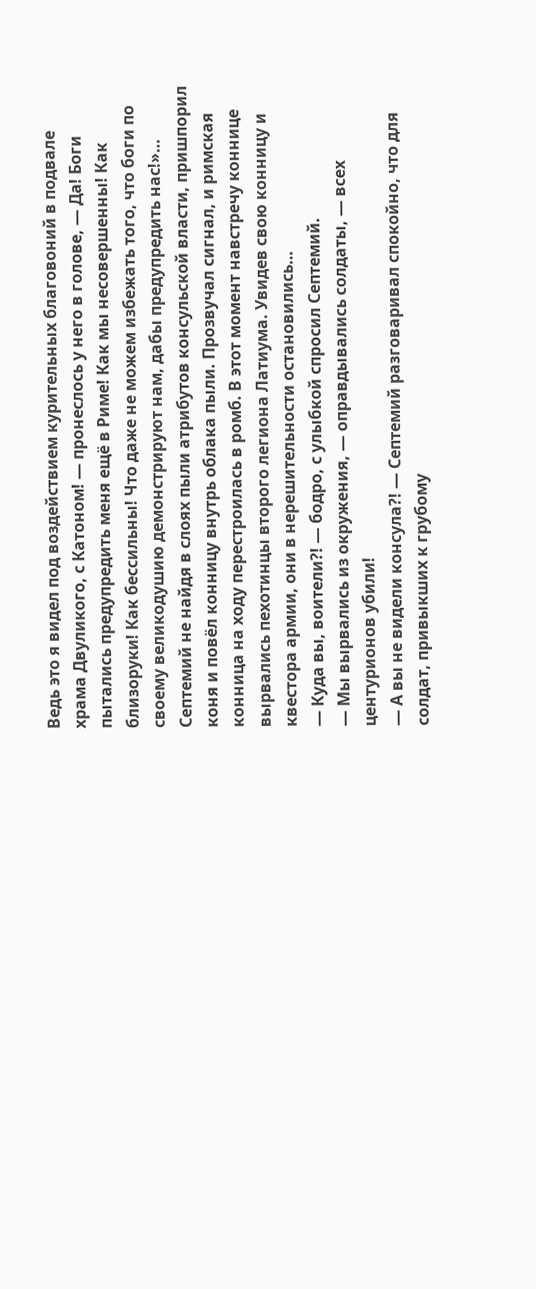Ведь это я видел под воздействием курительных благовоний в подвале храма Двуликого, с Катоном! — пронеслось у него в голове, — Да! Боги пытались предупредить меня ещё в Риме! Как мы несовершенны! Как близоруки! Как бессильны! Что даже не можем избежать того, что боги по своему великодушию демонстрируют нам, дабы предупредить нас!»… Септемий не найдя в слоях пыли атрибутов консульской власти, пришпорил коня и повёл конницу внутрь облака пыли. Прозвучал сигнал, и римская конница на ходу перестроилась в ромб. В этот момент навстречу коннице вырвались пехотинцы второго легиона Латиума. Увидев свою конницу и квестора армии, они в нерешительности остановились…
— Куда вы, воители?! — бодро, с улыбкой спросил Септемий.
— Мы вырвались из окружения, — оправдывались солдаты, — всех центурионов убили!
— А вы не видели консула?! — Септемий разговаривал спокойно, что для солдат, привыкших к грубому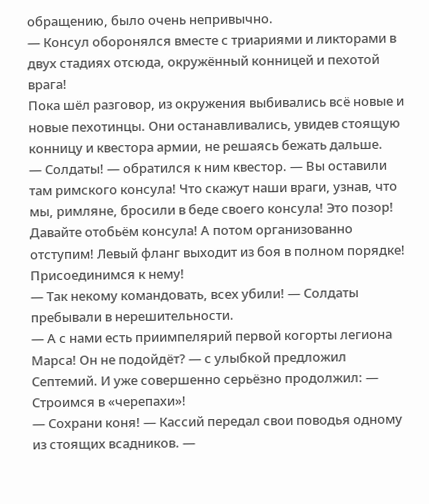обращению, было очень непривычно.
— Консул оборонялся вместе с триариями и ликторами в двух стадиях отсюда, окружённый конницей и пехотой врага!
Пока шёл разговор, из окружения выбивались всё новые и новые пехотинцы. Они останавливались, увидев стоящую конницу и квестора армии, не решаясь бежать дальше.
— Солдаты! — обратился к ним квестор. — Вы оставили там римского консула! Что скажут наши враги, узнав, что мы, римляне, бросили в беде своего консула! Это позор! Давайте отобьём консула! А потом организованно отступим! Левый фланг выходит из боя в полном порядке! Присоединимся к нему!
— Так некому командовать, всех убили! — Солдаты пребывали в нерешительности.
— А с нами есть приимпелярий первой когорты легиона Марса! Он не подойдёт? — с улыбкой предложил Септемий. И уже совершенно серьёзно продолжил: — Строимся в «черепахи»!
— Сохрани коня! — Кассий передал свои поводья одному из стоящих всадников. —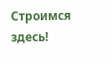Строимся здесь!